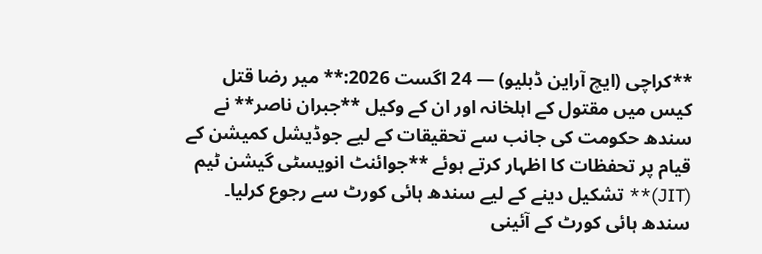**کراچی (ایچ آراین ڈبلیو) — 24 اگست 2026:** میر رضا قتل کیس میں مقتول کے اہلخانہ اور ان کے وکیل **جبران ناصر** نے سندھ حکومت کی جانب سے تحقیقات کے لیے جوڈیشل کمیشن کے قیام پر تحفظات کا اظہار کرتے ہوئے **جوائنٹ انویسٹی گیشن ٹیم (JIT)** تشکیل دینے کے لیے سندھ ہائی کورٹ سے رجوع کرلیا۔
سندھ ہائی کورٹ کے آئینی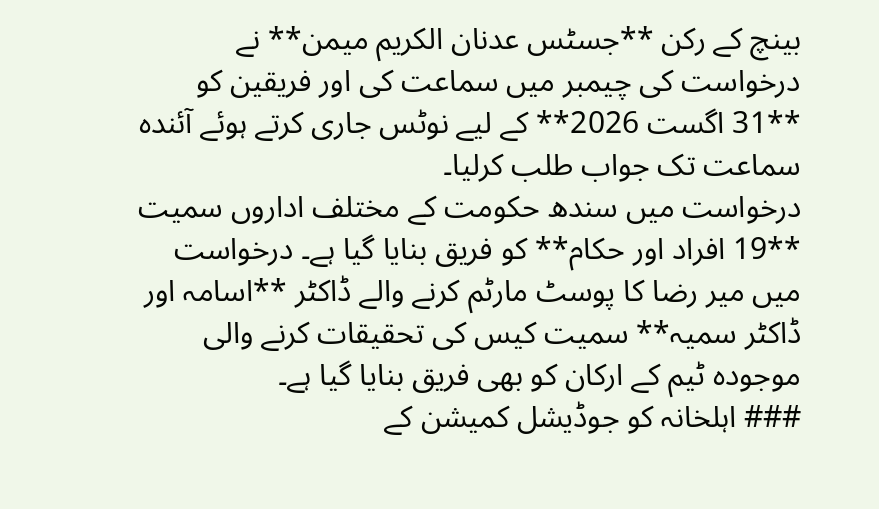بینچ کے رکن **جسٹس عدنان الکریم میمن** نے درخواست کی چیمبر میں سماعت کی اور فریقین کو **31 اگست 2026** کے لیے نوٹس جاری کرتے ہوئے آئندہ سماعت تک جواب طلب کرلیا۔
درخواست میں سندھ حکومت کے مختلف اداروں سمیت **19 افراد اور حکام** کو فریق بنایا گیا ہے۔ درخواست میں میر رضا کا پوسٹ مارٹم کرنے والے ڈاکٹر **اسامہ اور ڈاکٹر سمیہ** سمیت کیس کی تحقیقات کرنے والی موجودہ ٹیم کے ارکان کو بھی فریق بنایا گیا ہے۔
### اہلخانہ کو جوڈیشل کمیشن کے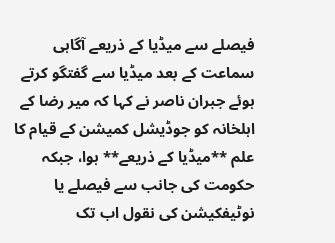فیصلے سے میڈیا کے ذریعے آگاہی
سماعت کے بعد میڈیا سے گفتگو کرتے ہوئے جبران ناصر نے کہا کہ میر رضا کے اہلخانہ کو جوڈیشل کمیشن کے قیام کا علم **میڈیا کے ذریعے** ہوا، جبکہ حکومت کی جانب سے فیصلے یا نوٹیفکیشن کی نقول اب تک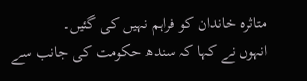متاثرہ خاندان کو فراہم نہیں کی گئیں۔
انہوں نے کہا کہ سندھ حکومت کی جانب سے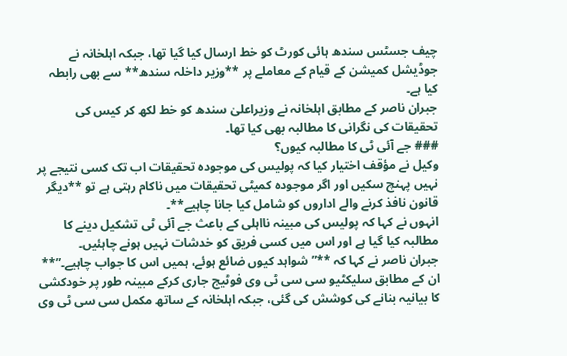چیف جسٹس سندھ ہائی کورٹ کو خط ارسال کیا گیا تھا، جبکہ اہلخانہ نے جوڈیشل کمیشن کے قیام کے معاملے پر **وزیر داخلہ سندھ** سے بھی رابطہ کیا ہے۔
جبران ناصر کے مطابق اہلخانہ نے وزیراعلیٰ سندھ کو خط لکھ کر کیس کی تحقیقات کی نگرانی کا مطالبہ بھی کیا تھا۔
### جے آئی ٹی کا مطالبہ کیوں؟
وکیل نے مؤقف اختیار کیا کہ پولیس کی موجودہ تحقیقات اب تک کسی نتیجے پر نہیں پہنچ سکیں اور اگر موجودہ کمیٹی تحقیقات میں ناکام رہتی ہے تو **دیگر قانون نافذ کرنے والے اداروں کو شامل کیا جانا چاہیے**۔
انہوں نے کہا کہ پولیس کی مبینہ نااہلی کے باعث جے آئی ٹی تشکیل دینے کا مطالبہ کیا گیا ہے اور اس میں کسی فریق کو خدشات نہیں ہونے چاہئیں۔
جبران ناصر نے کہا کہ **”شواہد کیوں ضائع ہوئے، ہمیں اس کا جواب چاہیے۔”** ان کے مطابق سلیکٹیو سی سی ٹی وی فوٹیج جاری کرکے مبینہ طور پر خودکشی کا بیانیہ بنانے کی کوشش کی گئی، جبکہ اہلخانہ کے ساتھ مکمل سی سی ٹی وی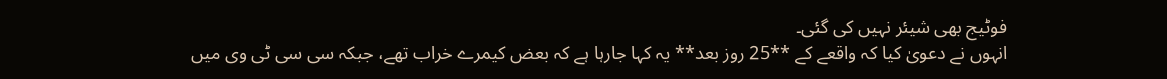فوٹیج بھی شیئر نہیں کی گئی۔
انہوں نے دعویٰ کیا کہ واقعے کے **25 روز بعد** یہ کہا جارہا ہے کہ بعض کیمرے خراب تھے، جبکہ سی سی ٹی وی میں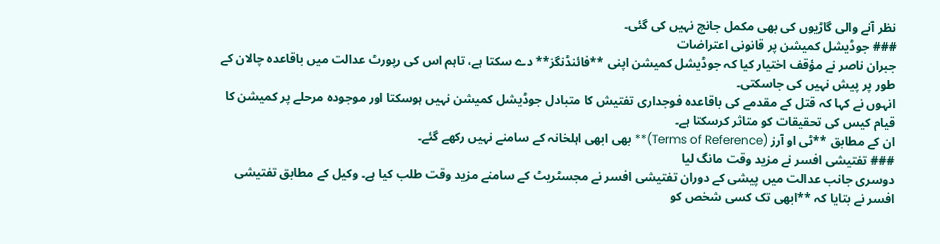نظر آنے والی گاڑیوں کی بھی مکمل جانچ نہیں کی گئی۔
### جوڈیشل کمیشن پر قانونی اعتراضات
جبران ناصر نے مؤقف اختیار کیا کہ جوڈیشل کمیشن اپنی **فائنڈنگز** دے سکتا ہے، تاہم اس کی رپورٹ عدالت میں باقاعدہ چالان کے طور پر پیش نہیں کی جاسکتی۔
انہوں نے کہا کہ قتل کے مقدمے کی باقاعدہ فوجداری تفتیش کا متبادل جوڈیشل کمیشن نہیں ہوسکتا اور موجودہ مرحلے پر کمیشن کا قیام کیس کی تحقیقات کو متاثر کرسکتا ہے۔
ان کے مطابق **ٹی او آرز (Terms of Reference)** بھی ابھی اہلخانہ کے سامنے نہیں رکھے گئے۔
### تفتیشی افسر نے مزید وقت مانگ لیا
دوسری جانب عدالت میں پیشی کے دوران تفتیشی افسر نے مجسٹریٹ کے سامنے مزید وقت طلب کیا ہے۔ وکیل کے مطابق تفتیشی افسر نے بتایا کہ **ابھی تک کسی شخص کو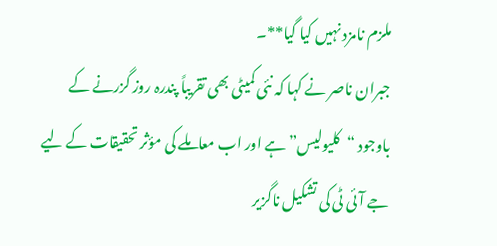ملزم نامزد نہیں کیا گیا**۔
جبران ناصر نے کہا کہ نئی کمیٹی بھی تقریباً پندرہ روز گزرنے کے باوجود “کلیولیس” ہے اور اب معاملے کی مؤثر تحقیقات کے لیے جے آئی ٹی کی تشکیل ناگزیر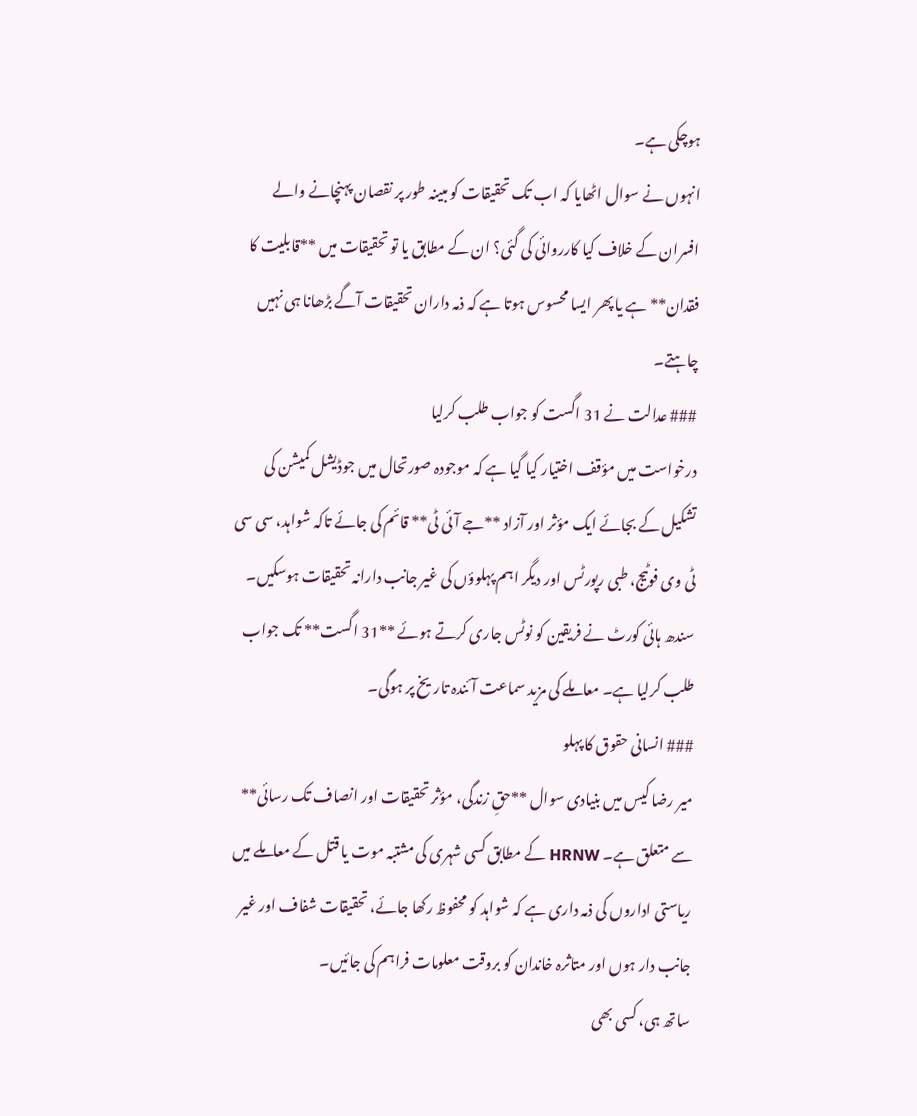ہوچکی ہے۔
انہوں نے سوال اٹھایا کہ اب تک تحقیقات کو مبینہ طور پر نقصان پہنچانے والے افسران کے خلاف کیا کارروائی کی گئی؟ ان کے مطابق یا تو تحقیقات میں **قابلیت کا فقدان** ہے یا پھر ایسا محسوس ہوتا ہے کہ ذمہ داران تحقیقات آگے بڑھانا ہی نہیں چاہتے۔
### عدالت نے 31 اگست کو جواب طلب کرلیا
درخواست میں مؤقف اختیار کیا گیا ہے کہ موجودہ صورتحال میں جوڈیشل کمیشن کی تشکیل کے بجائے ایک مؤثر اور آزاد **جے آئی ٹی** قائم کی جائے تاکہ شواہد، سی سی ٹی وی فوٹیج، طبی رپورٹس اور دیگر اہم پہلوؤں کی غیر جانب دارانہ تحقیقات ہوسکیں۔
سندھ ہائی کورٹ نے فریقین کو نوٹس جاری کرتے ہوئے **31 اگست** تک جواب طلب کرلیا ہے۔ معاملے کی مزید سماعت آئندہ تاریخ پر ہوگی۔
### انسانی حقوق کا پہلو
میر رضا کیس میں بنیادی سوال **حقِ زندگی، مؤثر تحقیقات اور انصاف تک رسائی** سے متعلق ہے۔ HRNW کے مطابق کسی شہری کی مشتبہ موت یا قتل کے معاملے میں ریاستی اداروں کی ذمہ داری ہے کہ شواہد کو محفوظ رکھا جائے، تحقیقات شفاف اور غیر جانب دار ہوں اور متاثرہ خاندان کو بروقت معلومات فراہم کی جائیں۔
ساتھ ہی، کسی بھی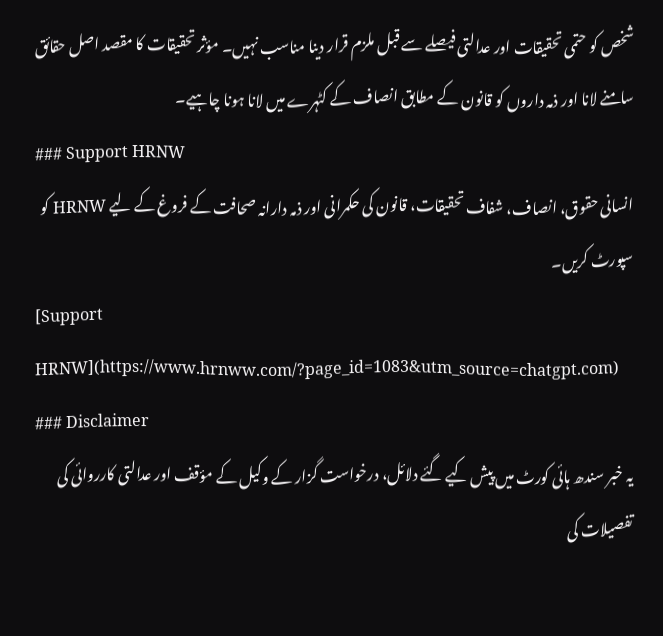شخص کو حتمی تحقیقات اور عدالتی فیصلے سے قبل ملزم قرار دینا مناسب نہیں۔ مؤثر تحقیقات کا مقصد اصل حقائق سامنے لانا اور ذمہ داروں کو قانون کے مطابق انصاف کے کٹہرے میں لانا ہونا چاہیے۔
### Support HRNW
انسانی حقوق، انصاف، شفاف تحقیقات، قانون کی حکمرانی اور ذمہ دارانہ صحافت کے فروغ کے لیے HRNW کو سپورٹ کریں۔
[Support HRNW](https://www.hrnww.com/?page_id=1083&utm_source=chatgpt.com)
### Disclaimer
یہ خبر سندھ ہائی کورٹ میں پیش کیے گئے دلائل، درخواست گزار کے وکیل کے مؤقف اور عدالتی کارروائی کی تفصیلات کی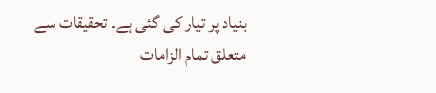بنیاد پر تیار کی گئی ہے۔ تحقیقات سے متعلق تمام الزامات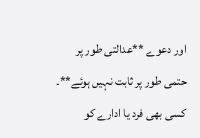اور دعوے **عدالتی طور پر حتمی طور پر ثابت نہیں ہوئے**۔ کسی بھی فرد یا ادارے کو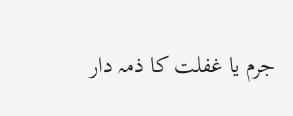جرم یا غفلت کا ذمہ دار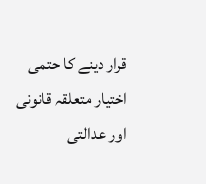قرار دینے کا حتمی اختیار متعلقہ قانونی اور عدالتی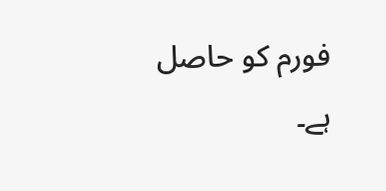فورم کو حاصل ہے۔